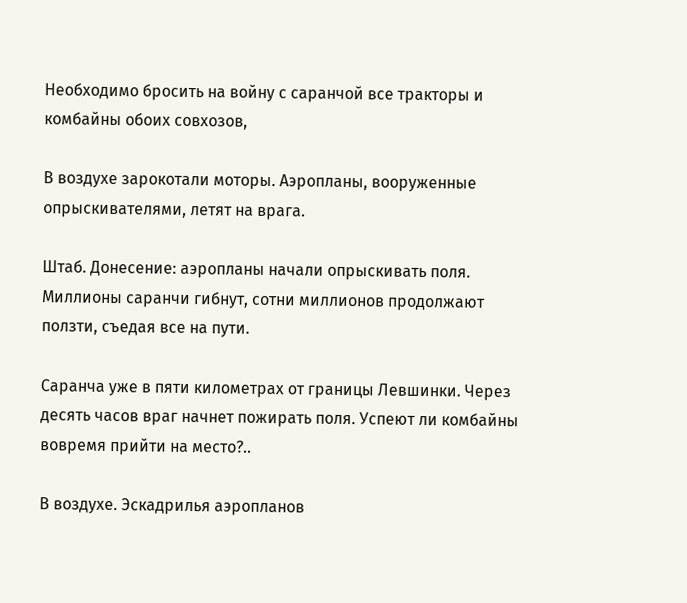Необходимо бросить на войну с саранчой все тракторы и комбайны обоих совхозов,

В воздухе зарокотали моторы. Аэропланы, вооруженные опрыскивателями, летят на врага.

Штаб. Донесение: аэропланы начали опрыскивать поля. Миллионы саранчи гибнут, сотни миллионов продолжают ползти, съедая все на пути.

Саранча уже в пяти километрах от границы Левшинки. Через десять часов враг начнет пожирать поля. Успеют ли комбайны вовремя прийти на место?..

В воздухе. Эскадрилья аэропланов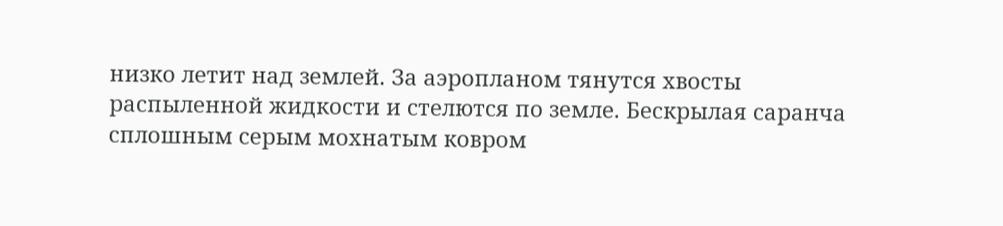низко летит над землей. За аэропланом тянутся хвосты распыленной жидкости и стелются по земле. Бескрылая саранча сплошным серым мохнатым ковром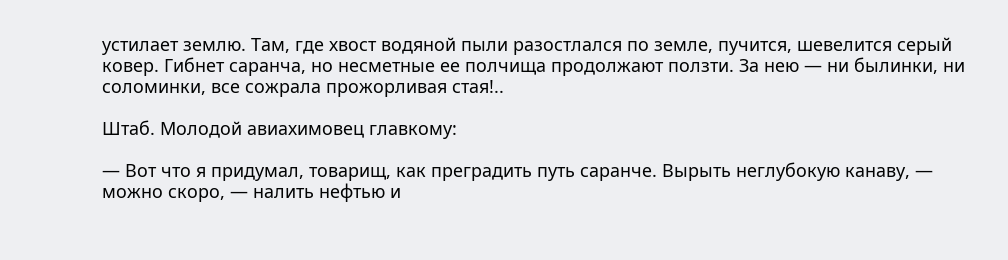устилает землю. Там, где хвост водяной пыли разостлался по земле, пучится, шевелится серый ковер. Гибнет саранча, но несметные ее полчища продолжают ползти. За нею — ни былинки, ни соломинки, все сожрала прожорливая стая!..

Штаб. Молодой авиахимовец главкому:

— Вот что я придумал, товарищ, как преградить путь саранче. Вырыть неглубокую канаву, — можно скоро, — налить нефтью и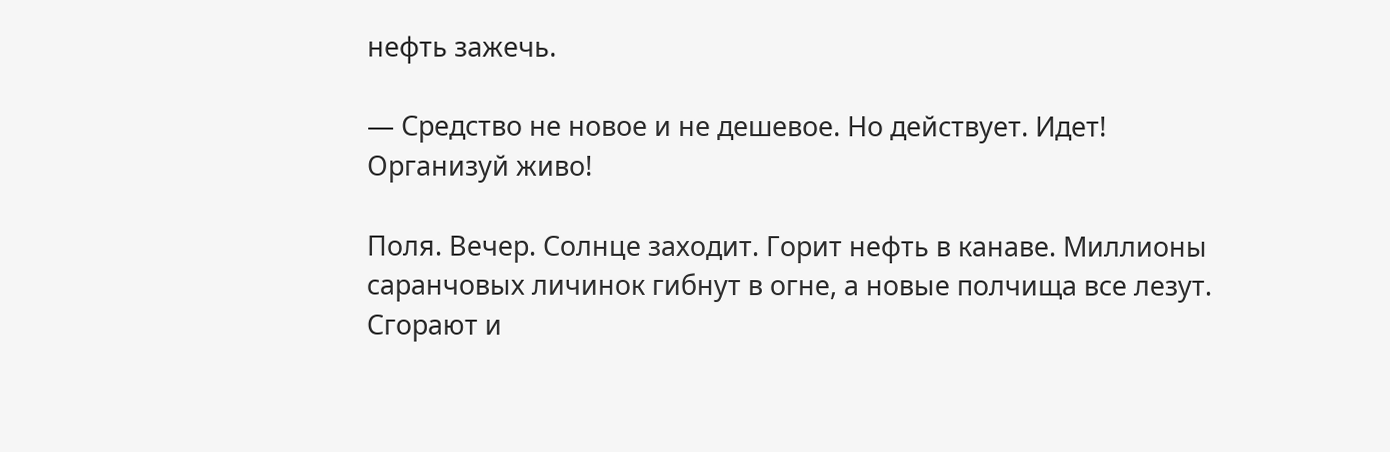нефть зажечь.

— Средство не новое и не дешевое. Но действует. Идет! Организуй живо!

Поля. Вечер. Солнце заходит. Горит нефть в канаве. Миллионы саранчовых личинок гибнут в огне, а новые полчища все лезут. Сгорают и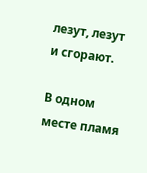лезут, лезут и сгорают.

В одном месте пламя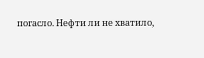погасло. Нефти ли не хватило,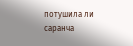потушила ли саранча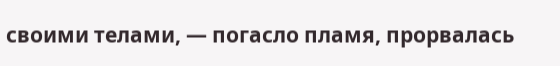своими телами, — погасло пламя, прорвалась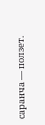саранча — ползет.